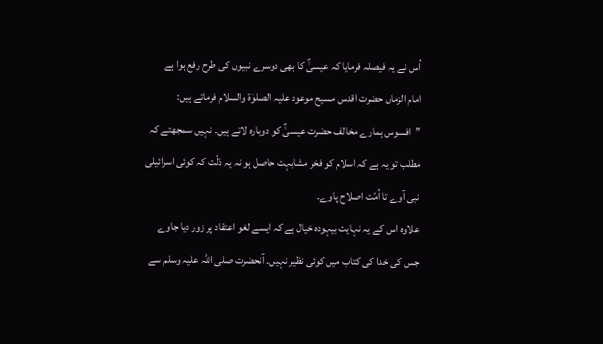اُس نے یہ فیصلہ فرمایا کہ عیسیٰؑ کا بھی دوسرے نبیوں کی طرح رفع ہوا ہے
امام الزماں حضرت اقدس مسیح موعود علیہ الصلوٰۃ والسلام فرماتے ہیں:
’’افسوس ہمارے مخالف حضرت عیسیٰؑ کو دوبارہ لاتے ہیں۔ نہیں سمجھتے کہ مطلب تو یہ ہے کہ اسلام کو فخر مشابہت حاصل ہو نہ یہ ذلّت کہ کوئی اسرائیلی نبی آوے تا اُمّت اصلاح پاوے۔
علاوہ اس کے یہ نہایت بیہودہ خیال ہے کہ ایسے لغو اعتقاد پر زور دیا جاوے جس کی خدا کی کتاب میں کوئی نظیر نہیں۔ آنحضرت صلی اللہ علیہ وسلم سے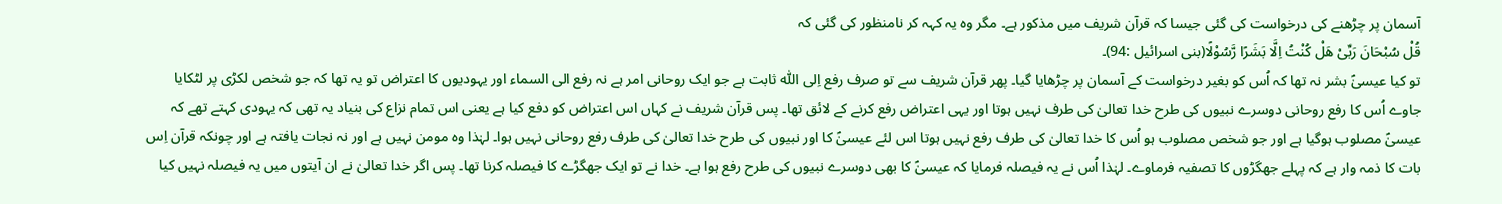آسمان پر چڑھنے کی درخواست کی گئی جیسا کہ قرآن شریف میں مذکور ہے۔ مگر وہ یہ کہہ کر نامنظور کی گئی کہ
قُلْ سُبْحَانَ رَبِّیْ ھَلْ کُنْتُ اِلَّا بَشَرًا رَّسُوْلًا(بنی اسرائیل :94)۔
تو کیا عیسیٰؑ بشر نہ تھا کہ اُس کو بغیر درخواست کے آسمان پر چڑھایا گیا۔ پھر قرآن شریف سے تو صرف رفع اِلی اللّٰہ ثابت ہے جو ایک روحانی امر ہے نہ رفع الی السماء اور یہودیوں کا اعتراض تو یہ تھا کہ جو شخص لکڑی پر لٹکایا جاوے اُس کا رفع روحانی دوسرے نبیوں کی طرح خدا تعالیٰ کی طرف نہیں ہوتا اور یہی اعتراض رفع کرنے کے لائق تھا۔ پس قرآن شریف نے کہاں اس اعتراض کو دفع کیا ہے یعنی اس تمام نزاع کی بنیاد یہ تھی کہ یہودی کہتے تھے کہ عیسیٰؑ مصلوب ہوگیا ہے اور جو شخص مصلوب ہو اُس کا خدا تعالیٰ کی طرف رفع نہیں ہوتا اس لئے عیسیٰؑ کا اور نبیوں کی طرح خدا تعالیٰ کی طرف رفع روحانی نہیں ہوا۔ لہٰذا وہ مومن نہیں ہے اور نہ نجات یافتہ ہے اور چونکہ قرآن اِس بات کا ذمہ وار ہے کہ پہلے جھگڑوں کا تصفیہ فرماوے۔ لہٰذا اُس نے یہ فیصلہ فرمایا کہ عیسیٰؑ کا بھی دوسرے نبیوں کی طرح رفع ہوا ہے۔ خدا نے تو ایک جھگڑے کا فیصلہ کرنا تھا۔ پس اگر خدا تعالیٰ نے ان آیتوں میں یہ فیصلہ نہیں کیا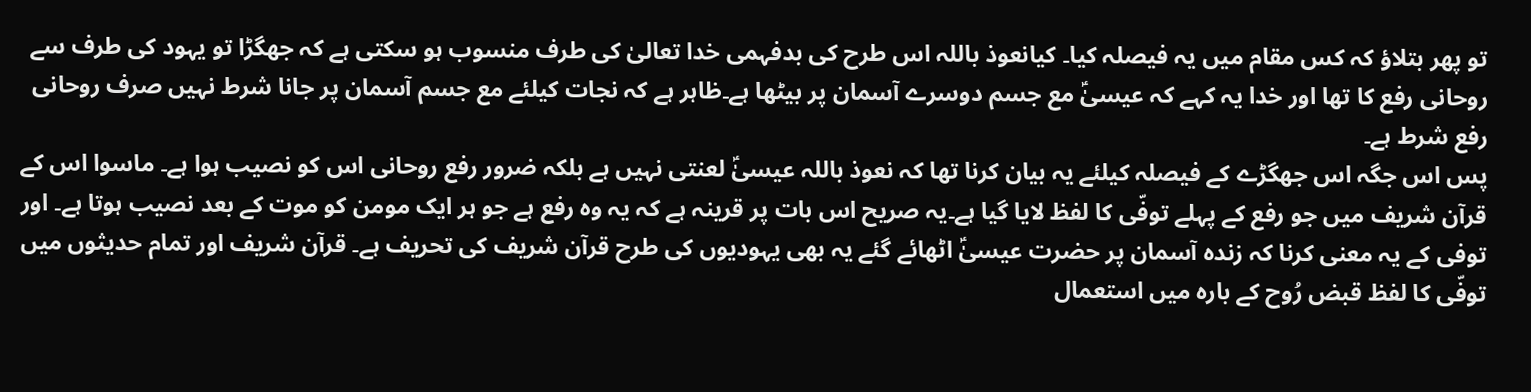تو پھر بتلاؤ کہ کس مقام میں یہ فیصلہ کیا۔ کیانعوذ باللہ اس طرح کی بدفہمی خدا تعالیٰ کی طرف منسوب ہو سکتی ہے کہ جھگڑا تو یہود کی طرف سے روحانی رفع کا تھا اور خدا یہ کہے کہ عیسیٰؑ مع جسم دوسرے آسمان پر بیٹھا ہے۔ظاہر ہے کہ نجات کیلئے مع جسم آسمان پر جانا شرط نہیں صرف روحانی رفع شرط ہے۔
پس اس جگہ اس جھگڑے کے فیصلہ کیلئے یہ بیان کرنا تھا کہ نعوذ باللہ عیسیٰؑ لعنتی نہیں ہے بلکہ ضرور رفع روحانی اس کو نصیب ہوا ہے۔ ماسوا اس کے قرآن شریف میں جو رفع کے پہلے توفّی کا لفظ لایا گیا ہے۔یہ صریح اس بات پر قرینہ ہے کہ یہ وہ رفع ہے جو ہر ایک مومن کو موت کے بعد نصیب ہوتا ہے۔ اور توفی کے یہ معنی کرنا کہ زندہ آسمان پر حضرت عیسیٰؑ اٹھائے گئے یہ بھی یہودیوں کی طرح قرآن شریف کی تحریف ہے۔ قرآن شریف اور تمام حدیثوں میں توفّی کا لفظ قبض رُوح کے بارہ میں استعمال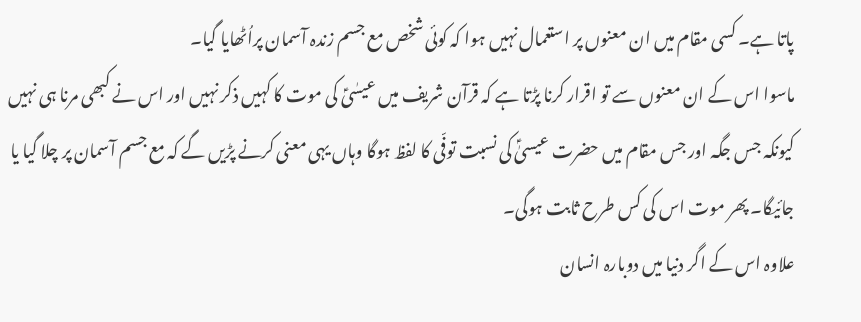پاتا ہے۔ کسی مقام میں ان معنوں پر استعمال نہیں ہوا کہ کوئی شخص مع جسم زندہ آسمان پراُٹھایا گیا۔
ماسوا اس کے ان معنوں سے تو اقرار کرنا پڑتا ہے کہ قرآن شریف میں عیسٰیؑ کی موت کا کہیں ذکر نہیں اور اس نے کبھی مرنا ہی نہیں کیونکہ جس جگہ اور جس مقام میں حضرت عیسیٰؑ کی نسبت توفّی کا لفظ ہوگا وہاں یہی معنی کرنے پڑیں گے کہ مع جسم آسمان پر چلا گیا یا جائیگا۔ پھر موت اس کی کس طرح ثابت ہوگی۔
علاوہ اس کے اگر دنیا میں دوبارہ انسان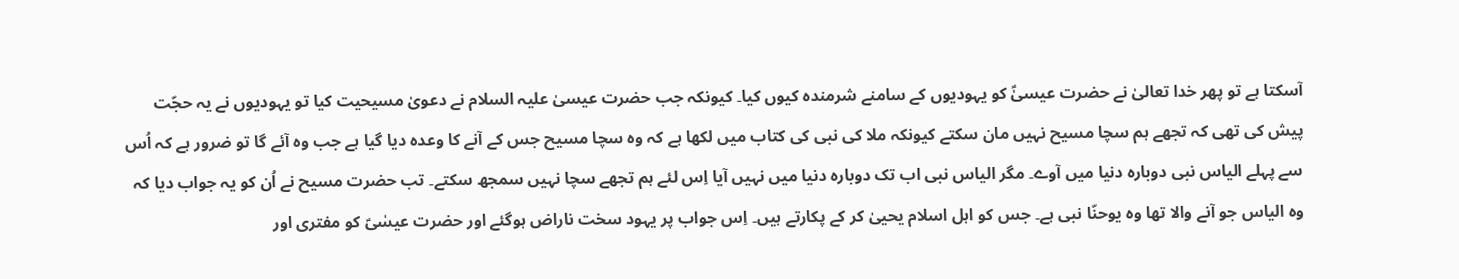آسکتا ہے تو پھر خدا تعالیٰ نے حضرت عیسیٰؑ کو یہودیوں کے سامنے شرمندہ کیوں کیا۔ کیونکہ جب حضرت عیسیٰ علیہ السلام نے دعویٰ مسیحیت کیا تو یہودیوں نے یہ حجّت پیش کی تھی کہ تجھے ہم سچا مسیح نہیں مان سکتے کیونکہ ملا کی نبی کی کتاب میں لکھا ہے کہ وہ سچا مسیح جس کے آنے کا وعدہ دیا گیا ہے جب وہ آئے گا تو ضرور ہے کہ اُس سے پہلے الیاس نبی دوبارہ دنیا میں آوے۔ مگر الیاس نبی اب تک دوبارہ دنیا میں نہیں آیا اِس لئے ہم تجھے سچا نہیں سمجھ سکتے۔ تب حضرت مسیح نے اُن کو یہ جواب دیا کہ وہ الیاس جو آنے والا تھا وہ یوحنّا نبی ہے۔ جس کو اہل اسلام یحییٰ کر کے پکارتے ہیں۔ اِس جواب پر یہود سخت ناراض ہوگئے اور حضرت عیسٰیؑ کو مفتری اور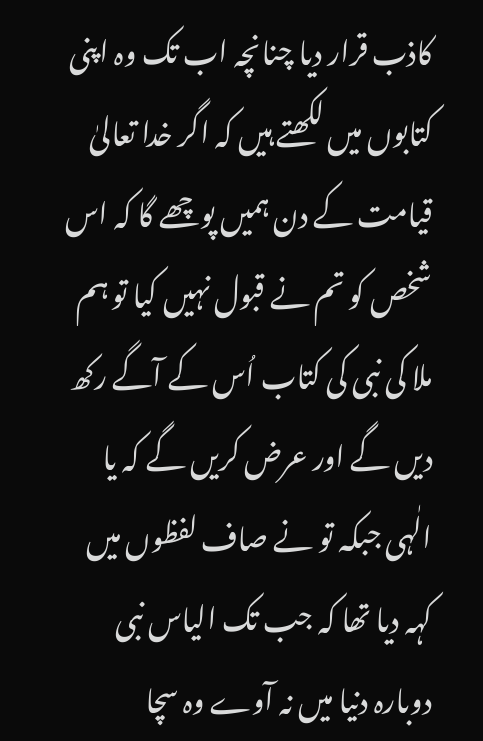کاذب قرار دیا چنانچہ اب تک وہ اپنی کتابوں میں لکھتے ہیں کہ اگر خدا تعالیٰ قیامت کے دن ہمیں پوچھے گا کہ اس شخص کو تم نے قبول نہیں کیا تو ہم ملا کی نبی کی کتاب اُس کے آگے رکھ دیں گے اور عرض کریں گے کہ یا الٰہی جبکہ تو نے صاف لفظوں میں کہہ دیا تھا کہ جب تک الیاس نبی دوبارہ دنیا میں نہ آوے وہ سچا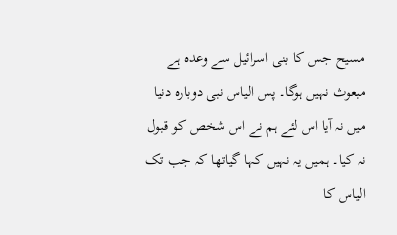مسیح جس کا بنی اسرائیل سے وعدہ ہے مبعوث نہیں ہوگا۔ پس الیاس نبی دوبارہ دنیا میں نہ آیا اس لئے ہم نے اس شخص کو قبول نہ کیا۔ ہمیں یہ نہیں کہا گیاتھا کہ جب تک الیاس کا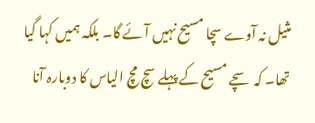مثیل نہ آوے سچا مسیح نہیں آئے گا۔ بلکہ ہمیں کہا گیا تھا۔ کہ سچے مسیح کے پہلے سچ مچ الیاس کا دوبارہ آنا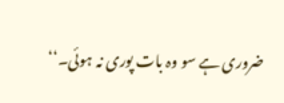ضروری ہے سو وہ بات پوری نہ ہوئی۔‘‘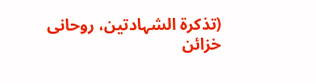(تذکرۃ الشہادتین، روحانی خزائن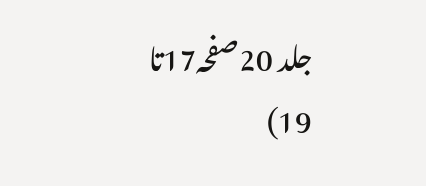جلد 20صفحہ17تا 19)